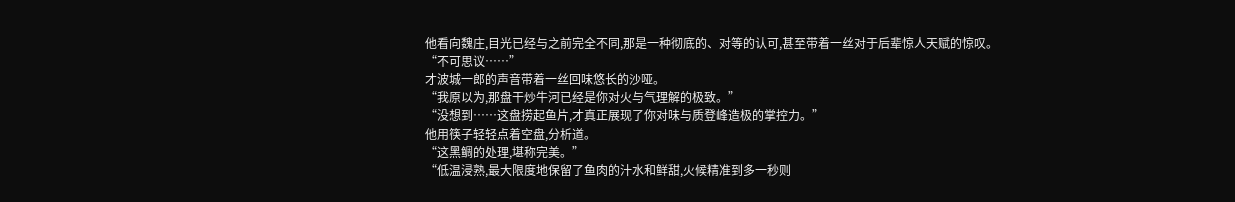他看向魏庄,目光已经与之前完全不同,那是一种彻底的、对等的认可,甚至带着一丝对于后辈惊人天赋的惊叹。
“不可思议……”
才波城一郎的声音带着一丝回味悠长的沙哑。
“我原以为,那盘干炒牛河已经是你对火与气理解的极致。”
“没想到……这盘捞起鱼片,才真正展现了你对味与质登峰造极的掌控力。”
他用筷子轻轻点着空盘,分析道。
“这黑鲷的处理,堪称完美。”
“低温浸熟,最大限度地保留了鱼肉的汁水和鲜甜,火候精准到多一秒则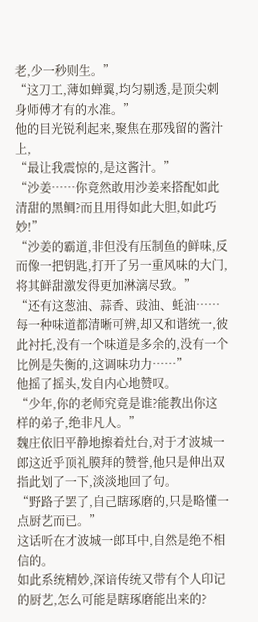老,少一秒则生。”
“这刀工,薄如蝉翼,均匀剔透,是顶尖刺身师傅才有的水准。”
他的目光锐利起来,聚焦在那残留的酱汁上,
“最让我震惊的,是这酱汁。”
“沙姜……你竟然敢用沙姜来搭配如此清甜的黑鲷?而且用得如此大胆,如此巧妙!”
“沙姜的霸道,非但没有压制鱼的鲜味,反而像一把钥匙,打开了另一重风味的大门,将其鲜甜激发得更加淋漓尽致。”
“还有这葱油、蒜香、豉油、蚝油……每一种味道都清晰可辨,却又和谐统一,彼此衬托,没有一个味道是多余的,没有一个比例是失衡的,这调味功力……”
他摇了摇头,发自内心地赞叹。
“少年,你的老师究竟是谁?能教出你这样的弟子,绝非凡人。”
魏庄依旧平静地擦着灶台,对于才波城一郎这近乎顶礼膜拜的赞誉,他只是伸出双指此划了一下,淡淡地回了句。
“野路子罢了,自己瞎琢磨的,只是略懂一点厨艺而已。”
这话听在才波城一郎耳中,自然是绝不相信的。
如此系统精妙,深谙传统又带有个人印记的厨艺,怎么可能是瞎琢磨能出来的?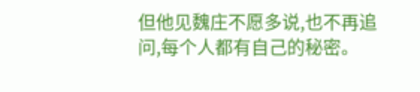但他见魏庄不愿多说,也不再追问,每个人都有自己的秘密。